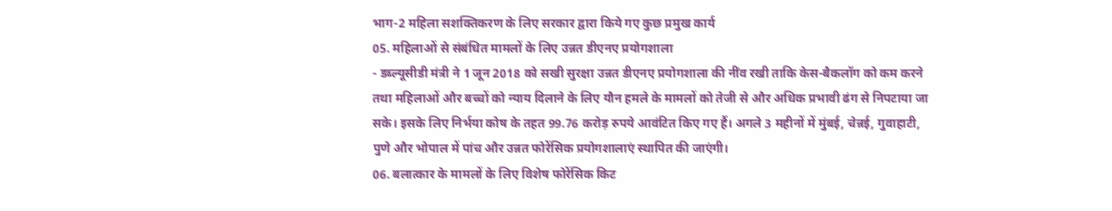भाग-2 महिला सशक्तिकरण के लिए सरकार द्वारा किये गए कुछ प्रमुख कार्य
05. महिलाओं से संबंधित मामलों के लिए उन्नत डीएनए प्रयोगशाला
- डब्ल्यूसीडी मंत्री ने 1 जून 2018 को सखी सुरक्षा उन्नत डीएनए प्रयोगशाला की नींव रखी ताकि केस-बैकलॉग को कम करने तथा महिलाओं और बच्चों को न्याय दिलाने के लिए यौन हमले के मामलों को तेजी से और अधिक प्रभावी ढंग से निपटाया जा सके। इसके लिए निर्भया कोष के तहत 99.76 करोड़ रुपये आवंटित किए गए हैं। अगले 3 महीनों में मुंबई, चेन्नई, गुवाहाटी, पुणे और भोपाल में पांच और उन्नत फोरेंसिक प्रयोगशालाएं स्थापित की जाएंगी।
06. बलात्कार के मामलों के लिए विशेष फोरेंसिक किट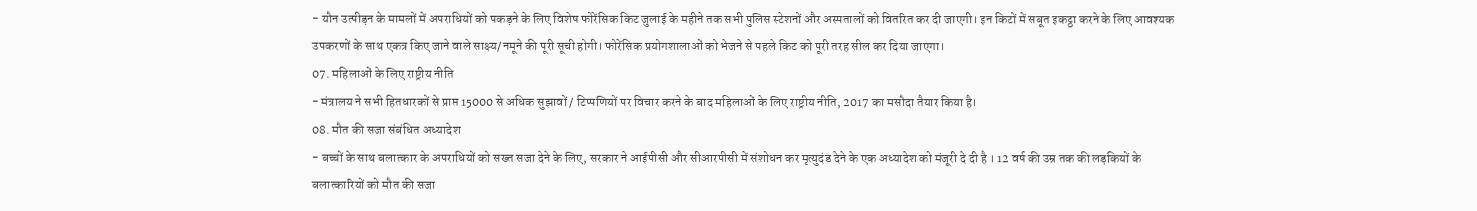- यौन उत्पीड़न के मामलों में अपराधियों को पकड़ने के लिए विशेष फोरेंसिक किट जुलाई के महीने तक सभी पुलिस स्टेशनों और अस्पतालों को वितरित कर दी जाएगी। इन किटों में सबूत इकट्ठा करने के लिए आवश्यक उपकरणों के साथ एकत्र किए जाने वाले साक्ष्य/नमूने की पूरी सूची होगी। फोरेंसिक प्रयोगशालाओं को भेजने से पहले किट को पूरी तरह सील कर दिया जाएगा।
07. महिलाओं के लिए राष्ट्रीय नीति
- मंत्रालय ने सभी हितधारकों से प्राप्त 15000 से अधिक सुझावों / टिप्पणियों पर विचार करने के बाद महिलाओं के लिए राष्ट्रीय नीति, 2017 का मसौदा तैयार किया है।
08. मौत की सजा संबंधित अध्यादेश
- बच्चों के साथ बलात्कार के अपराधियों को सख्त सजा देने के लिए, सरकार ने आईपीसी और सीआरपीसी में संशोधन कर मृत्युदंड देने के एक अध्यादेश को मंजूरी दे दी है । 12 वर्ष की उम्र तक की लड़कियों के बलात्कारियों को मौत की सजा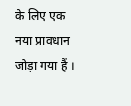के लिए एक नया प्रावधान जोड़ा गया हैं ।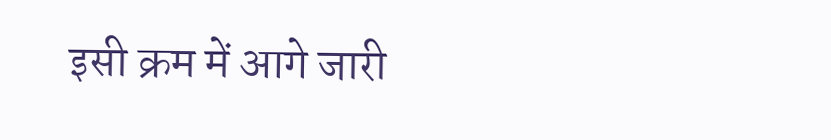इसी क्रम में आगे जारी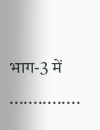भाग-3 में ...............